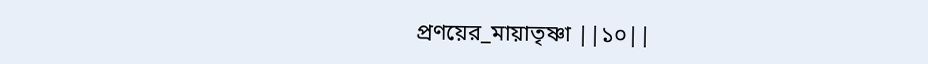প্রণয়ের_মায়াতৃষ্ণা ||১০||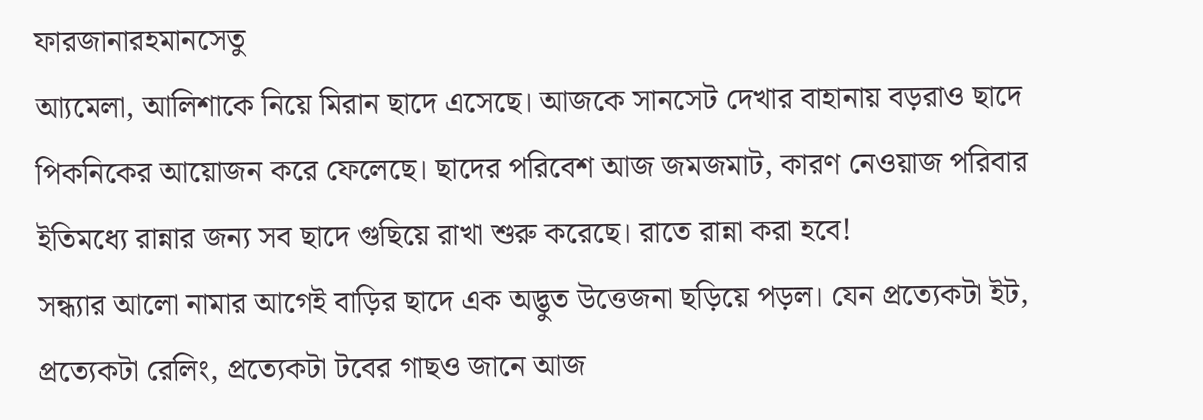ফারজানারহমানসেতু
আ্যমেলা, আলিশাকে নিয়ে মিরান ছাদে এসেছে। আজকে সানসেট দেখার বাহানায় বড়রাও ছাদে পিকনিকের আয়োজন করে ফেলেছে। ছাদের পরিবেশ আজ জমজমাট, কারণ নেওয়াজ পরিবার ইতিমধ্যে রান্নার জন্য সব ছাদে গুছিয়ে রাখা শুরু করেছে। রাতে রান্না করা হবে!
সন্ধ্যার আলো নামার আগেই বাড়ির ছাদে এক অদ্ভুত উত্তেজনা ছড়িয়ে পড়ল। যেন প্রত্যেকটা ইট, প্রত্যেকটা রেলিং, প্রত্যেকটা টবের গাছও জানে আজ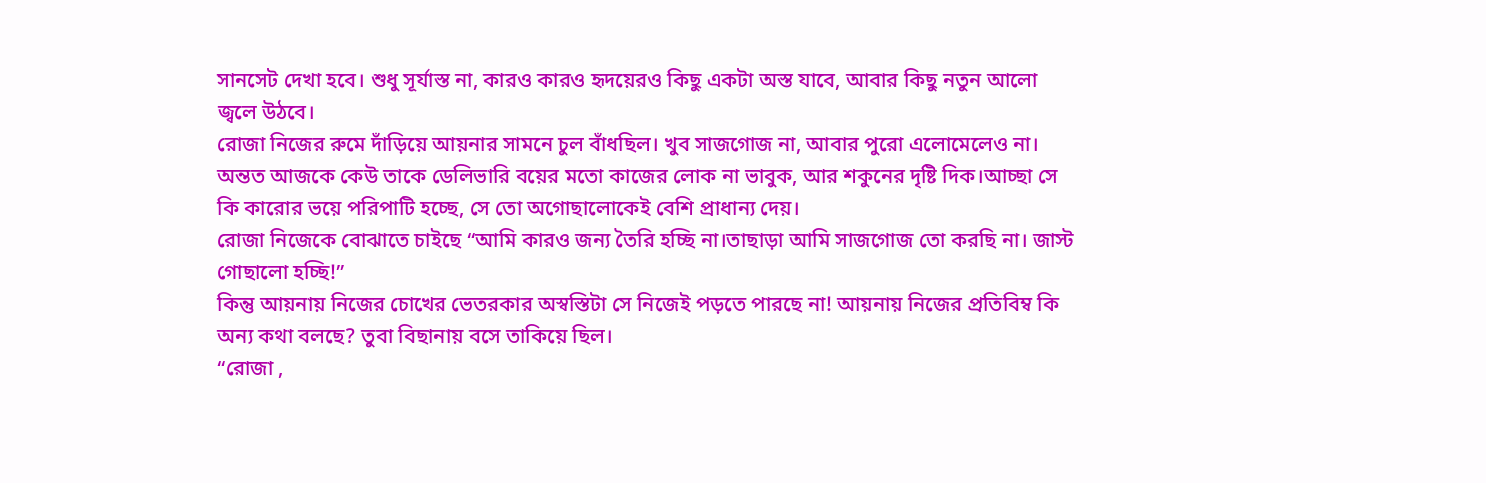সানসেট দেখা হবে। শুধু সূর্যাস্ত না, কারও কারও হৃদয়েরও কিছু একটা অস্ত যাবে, আবার কিছু নতুন আলো জ্বলে উঠবে।
রোজা নিজের রুমে দাঁড়িয়ে আয়নার সামনে চুল বাঁধছিল। খুব সাজগোজ না, আবার পুরো এলোমেলেও না। অন্তত আজকে কেউ তাকে ডেলিভারি বয়ের মতো কাজের লোক না ভাবুক, আর শকুনের দৃষ্টি দিক।আচ্ছা সে কি কারোর ভয়ে পরিপাটি হচ্ছে, সে তো অগোছালোকেই বেশি প্রাধান্য দেয়।
রোজা নিজেকে বোঝাতে চাইছে “আমি কারও জন্য তৈরি হচ্ছি না।তাছাড়া আমি সাজগোজ তো করছি না। জাস্ট গোছালো হচ্ছি!”
কিন্তু আয়নায় নিজের চোখের ভেতরকার অস্বস্তিটা সে নিজেই পড়তে পারছে না! আয়নায় নিজের প্রতিবিম্ব কি অন্য কথা বলছে? তুবা বিছানায় বসে তাকিয়ে ছিল।
“রোজা ,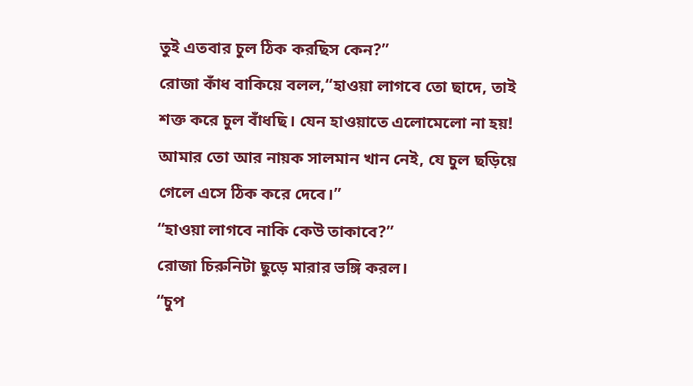তুই এতবার চুল ঠিক করছিস কেন?”
রোজা কাঁধ বাকিয়ে বলল,“হাওয়া লাগবে তো ছাদে, তাই শক্ত করে চুল বাঁধছি। যেন হাওয়াতে এলোমেলো না হয়! আমার তো আর নায়ক সালমান খান নেই, যে চুল ছড়িয়ে গেলে এসে ঠিক করে দেবে।”
“হাওয়া লাগবে নাকি কেউ তাকাবে?”
রোজা চিরুনিটা ছুড়ে মারার ভঙ্গি করল।
“চুপ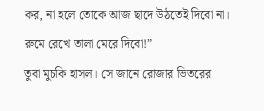কর, না হলে তোকে আজ ছাদে উঠতেই দিবো না। রুমে রেখে তালা মেরে দিবো!”
তুবা মুচকি হাসল। সে জানে রোজার ভিতরের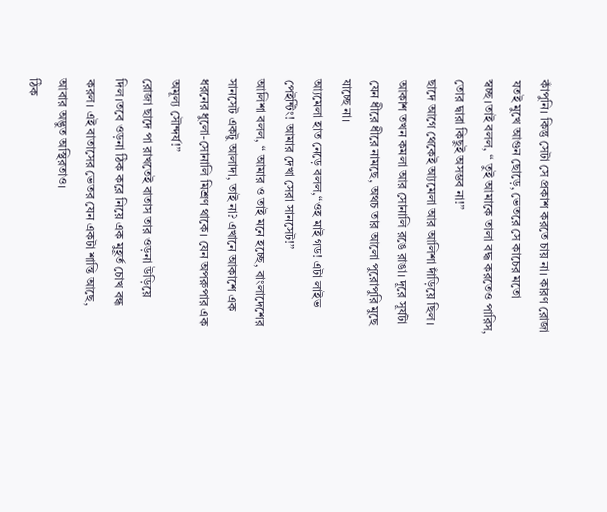কাঁপুনি। কিন্তু সেটা সে প্রকাশ করতে চায় না। কারণ রোজা যতই মুখে আগুন ছোড়ে, ভেতরে সে কাচের মতো স্বচ্ছ।তাই বলল, “ তুই আমাকে তালা বদ্ধ করতেও পারিস, তোর দ্বারা কিছুই অসম্ভব না!”
ছাদে আগে থেকেই আ্যমেলা আর আলিশা দাঁড়িয়ে ছিল। আকাশ তখন কমলা আর সোনালি রঙে রাঙা। দূরে সূর্যটা যেন ধীরে ধীরে নামছে, অথচ তার আলো পুরোপুরি মুছে যাচ্ছে না।
আ্যমেলা হাত নেড়ে বলল,“ওহ মাই গড! এটা লাইভ পেইন্টিং! আমার দেখা সেরা সানসেট!”
আলিশা বলল, “ আমার ও তাই মনে হচ্ছে, বাংলাদেশের সানসেট একটু আলাদা, তাই না? এখানে আকাশে এক ধরনের ধুলো-সোনালি মিশ্রণ থাকে। যেন অপরুপার এক অমূল্য সৌন্দর্য!”
রোজা ছাদে পা রাখতেই বাতাস তার ওড়না উড়িয়ে দিল।তবে ওড়না ঠিক করে নিয়ে এক মুহূর্ত চোখ বন্ধ করল। এই বাতাসের ভেতর যেন একটা শান্তি আছে, আবার অদ্ভুত অস্থিরতাও।
ঠিক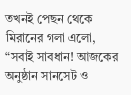তখনই পেছন থেকে মিরানের গলা এলো,
“সবাই সাবধান! আজকের অনুষ্ঠান সানসেট ও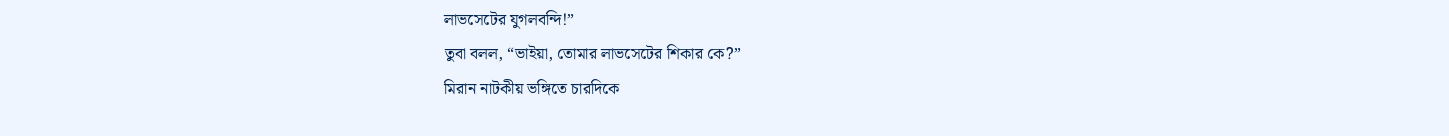লাভসেটের যুগলবন্দি!”
তুবা বলল, “ভাইয়া, তোমার লাভসেটের শিকার কে?”
মিরান নাটকীয় ভঙ্গিতে চারদিকে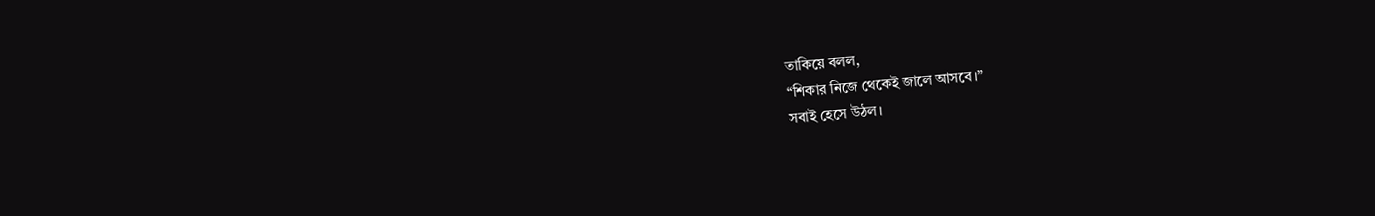তাকিয়ে বলল,
“শিকার নিজে থেকেই জালে আসবে।”
সবাই হেসে উঠল।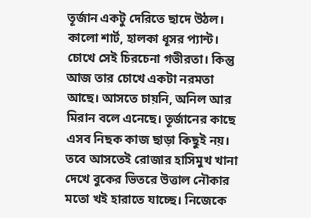তূর্জান একটু দেরিতে ছাদে উঠল। কালো শার্ট, হালকা ধূসর প্যান্ট। চোখে সেই চিরচেনা গভীরতা। কিন্তু আজ তার চোখে একটা নরমতা আছে। আসতে চায়নি, অনিল আর মিরান বলে এনেছে। তূর্জানের কাছে এসব নিছক কাজ ছাড়া কিছুই নয়। তবে আসতেই রোজার হাসিমুখ খানা দেখে বুকের ভিতরে উত্তাল নৌকার মতো খই হারাতে যাচ্ছে। নিজেকে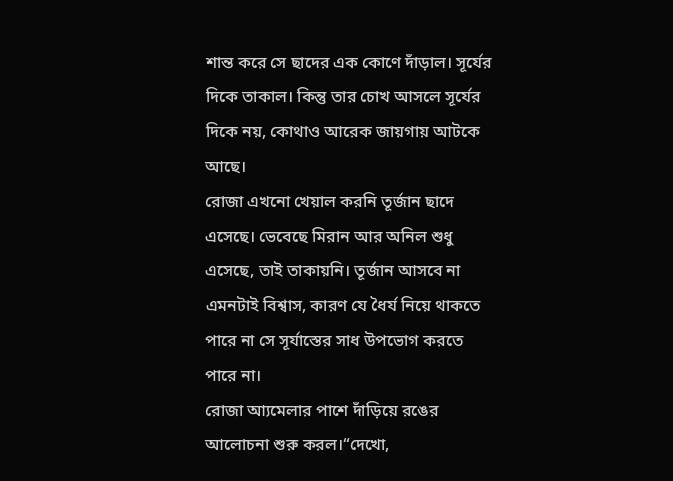শান্ত করে সে ছাদের এক কোণে দাঁড়াল। সূর্যের দিকে তাকাল। কিন্তু তার চোখ আসলে সূর্যের দিকে নয়, কোথাও আরেক জায়গায় আটকে আছে।
রোজা এখনো খেয়াল করনি তূর্জান ছাদে এসেছে। ভেবেছে মিরান আর অনিল শুধু এসেছে, তাই তাকায়নি। তূর্জান আসবে না এমনটাই বিশ্বাস, কারণ যে ধৈর্য নিয়ে থাকতে পারে না সে সূর্যাস্তের সাধ উপভোগ করতে পারে না।
রোজা আ্যমেলার পাশে দাঁড়িয়ে রঙের আলোচনা শুরু করল।“দেখো,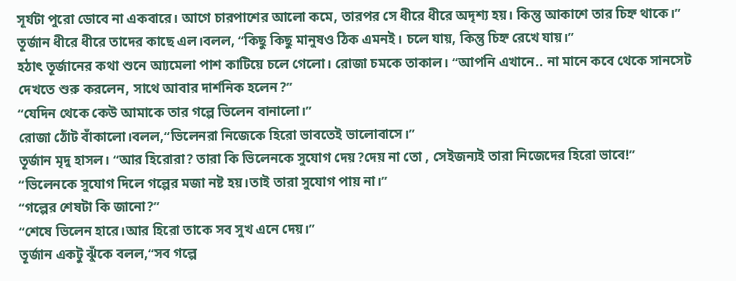সূর্যটা পুরো ডোবে না একবারে। আগে চারপাশের আলো কমে, তারপর সে ধীরে ধীরে অদৃশ্য হয়। কিন্তু আকাশে তার চিহ্ন থাকে।”
তূর্জান ধীরে ধীরে তাদের কাছে এল।বলল, “কিছু কিছু মানুষও ঠিক এমনই। চলে যায়, কিন্তু চিহ্ন রেখে যায়।”
হঠাৎ তূর্জানের কথা শুনে আ্যমেলা পাশ কাটিয়ে চলে গেলো। রোজা চমকে তাকাল। “আপনি এখানে.. না মানে কবে থেকে সানসেট দেখতে শুরু করলেন, সাথে আবার দার্শনিক হলেন?”
“যেদিন থেকে কেউ আমাকে তার গল্পে ভিলেন বানালো।”
রোজা ঠোঁট বাঁকালো।বলল,“ভিলেনরা নিজেকে হিরো ভাবতেই ভালোবাসে।”
তূর্জান মৃদু হাসল। “আর হিরোরা? তারা কি ভিলেনকে সুযোগ দেয়?দেয় না তো , সেইজন্যই তারা নিজেদের হিরো ভাবে!”
“ভিলেনকে সুযোগ দিলে গল্পের মজা নষ্ট হয়।তাই তারা সুযোগ পায় না।”
“গল্পের শেষটা কি জানো?”
“শেষে ভিলেন হারে।আর হিরো তাকে সব সুখ এনে দেয়।”
তূর্জান একটু ঝুঁকে বলল,“সব গল্পে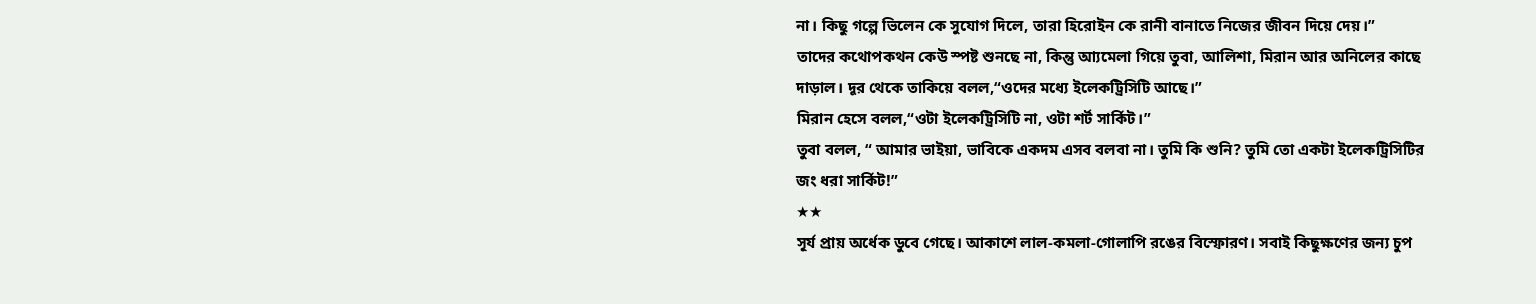না। কিছু গল্পে ভিলেন কে সুযোগ দিলে, তারা হিরোইন কে রানী বানাতে নিজের জীবন দিয়ে দেয়।”
তাদের কথোপকথন কেউ স্পষ্ট শুনছে না, কিন্তু আ্যমেলা গিয়ে তুবা, আলিশা, মিরান আর অনিলের কাছে দাড়াল। দূর থেকে তাকিয়ে বলল,“ওদের মধ্যে ইলেকট্রিসিটি আছে।”
মিরান হেসে বলল,“ওটা ইলেকট্রিসিটি না, ওটা শর্ট সার্কিট।”
তুবা বলল, “ আমার ভাইয়া, ভাবিকে একদম এসব বলবা না। তুমি কি শুনি? তুমি তো একটা ইলেকট্রিসিটির জং ধরা সার্কিট!”
★★
সূর্য প্রায় অর্ধেক ডুবে গেছে। আকাশে লাল-কমলা-গোলাপি রঙের বিস্ফোরণ। সবাই কিছুক্ষণের জন্য চুপ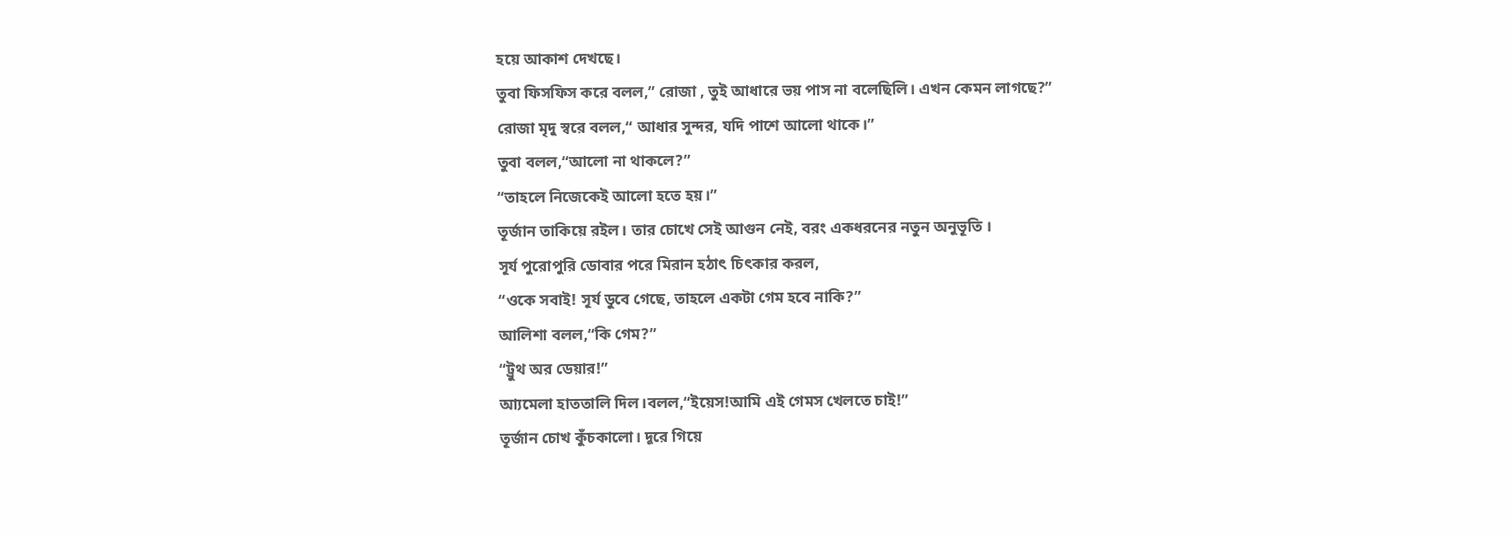হয়ে আকাশ দেখছে।
তুবা ফিসফিস করে বলল,” রোজা , তুই আধারে ভয় পাস না বলেছিলি। এখন কেমন লাগছে?”
রোজা মৃদু স্বরে বলল,“ আধার সুন্দর, যদি পাশে আলো থাকে।”
তুবা বলল,“আলো না থাকলে?”
“তাহলে নিজেকেই আলো হতে হয়।”
তূর্জান তাকিয়ে রইল। তার চোখে সেই আগুন নেই, বরং একধরনের নতুন অনুভূতি ।
সূর্য পুরোপুরি ডোবার পরে মিরান হঠাৎ চিৎকার করল,
“ওকে সবাই! সূর্য ডুবে গেছে, তাহলে একটা গেম হবে নাকি?”
আলিশা বলল,“কি গেম?”
“ট্রুথ অর ডেয়ার!”
আ্যমেলা হাততালি দিল।বলল,“ইয়েস!আমি এই গেমস খেলতে চাই!”
তূর্জান চোখ কুঁচকালো। দূরে গিয়ে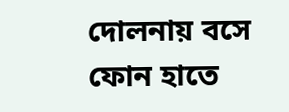দোলনায় বসে ফোন হাতে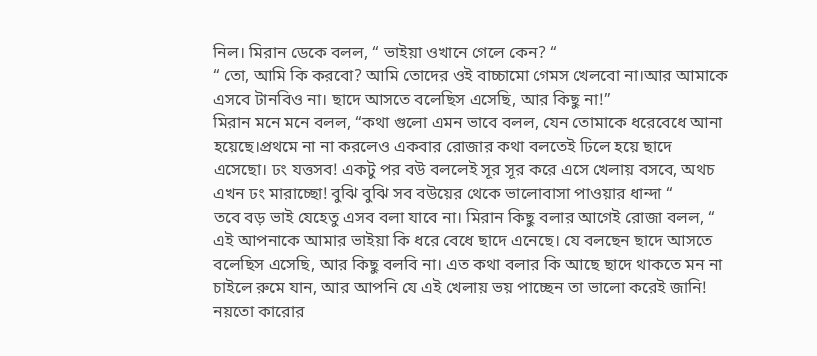নিল। মিরান ডেকে বলল, “ ভাইয়া ওখানে গেলে কেন? “
“ তো, আমি কি করবো? আমি তোদের ওই বাচ্চামো গেমস খেলবো না।আর আমাকে এসবে টানবিও না। ছাদে আসতে বলেছিস এসেছি, আর কিছু না!”
মিরান মনে মনে বলল, “কথা গুলো এমন ভাবে বলল, যেন তোমাকে ধরেবেধে আনা হয়েছে।প্রথমে না না করলেও একবার রোজার কথা বলতেই ঢিলে হয়ে ছাদে এসেছো। ঢং যত্তসব! একটু পর বউ বললেই সূর সূর করে এসে খেলায় বসবে, অথচ এখন ঢং মারাচ্ছো! বুঝি বুঝি সব বউয়ের থেকে ভালোবাসা পাওয়ার ধান্দা “
তবে বড় ভাই যেহেতু এসব বলা যাবে না। মিরান কিছু বলার আগেই রোজা বলল, “ এই আপনাকে আমার ভাইয়া কি ধরে বেধে ছাদে এনেছে। যে বলছেন ছাদে আসতে বলেছিস এসেছি, আর কিছু বলবি না। এত কথা বলার কি আছে ছাদে থাকতে মন না চাইলে রুমে যান, আর আপনি যে এই খেলায় ভয় পাচ্ছেন তা ভালো করেই জানি! নয়তো কারোর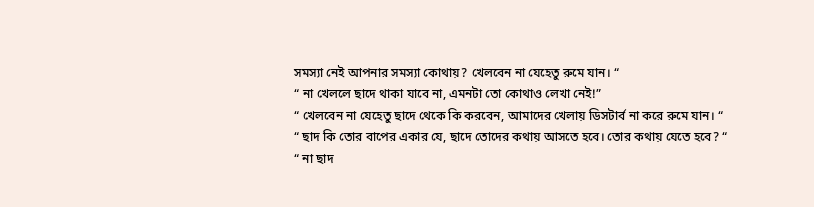সমস্যা নেই আপনার সমস্যা কোথায়? খেলবেন না যেহেতু রুমে যান। “
“ না খেললে ছাদে থাকা যাবে না, এমনটা তো কোথাও লেখা নেই!”
“ খেলবেন না যেহেতু ছাদে থেকে কি করবেন, আমাদের খেলায় ডিসটার্ব না করে রুমে যান। “
“ ছাদ কি তোর বাপের একার যে, ছাদে তোদের কথায় আসতে হবে। তোর কথায় যেতে হবে? “
“ না ছাদ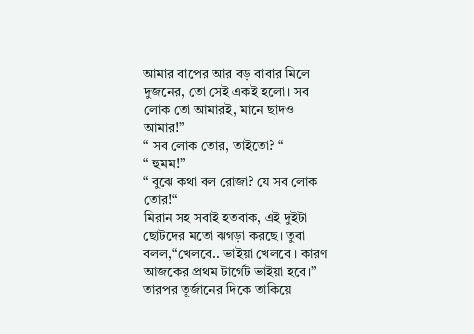আমার বাপের আর বড় বাবার মিলে দুজনের, তো সেই একই হলো। সব লোক তো আমারই, মানে ছাদও আমার!”
“ সব লোক তোর, তাইতো? “
“ হুমম!”
“ বুঝে কথা বল রোজা? যে সব লোক তোর!“
মিরান সহ সবাই হতবাক, এই দুইটা ছোটদের মতো ঝগড়া করছে। তুবা বলল,“খেলবে.. ভাইয়া খেলবে । কারণ আজকের প্রথম টার্গেট ভাইয়া হবে।”
তারপর তূর্জানের দিকে তাকিয়ে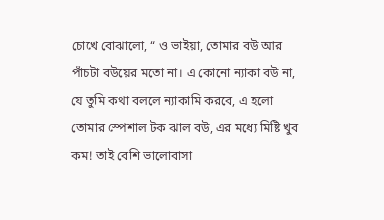চোখে বোঝালো, “ ও ভাইয়া, তোমার বউ আর পাঁচটা বউয়ের মতো না। এ কোনো ন্যাকা বউ না, যে তুমি কথা বললে ন্যাকামি করবে, এ হলো তোমার স্পেশাল টক ঝাল বউ, এর মধ্যে মিষ্টি খুব কম! তাই বেশি ভালোবাসা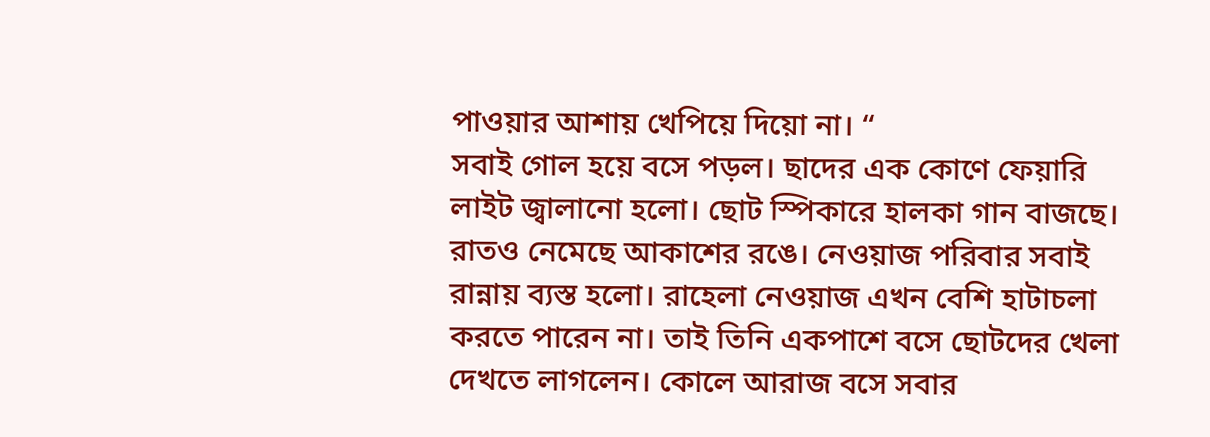পাওয়ার আশায় খেপিয়ে দিয়ো না। “
সবাই গোল হয়ে বসে পড়ল। ছাদের এক কোণে ফেয়ারি লাইট জ্বালানো হলো। ছোট স্পিকারে হালকা গান বাজছে। রাতও নেমেছে আকাশের রঙে। নেওয়াজ পরিবার সবাই রান্নায় ব্যস্ত হলো। রাহেলা নেওয়াজ এখন বেশি হাটাচলা করতে পারেন না। তাই তিনি একপাশে বসে ছোটদের খেলা দেখতে লাগলেন। কোলে আরাজ বসে সবার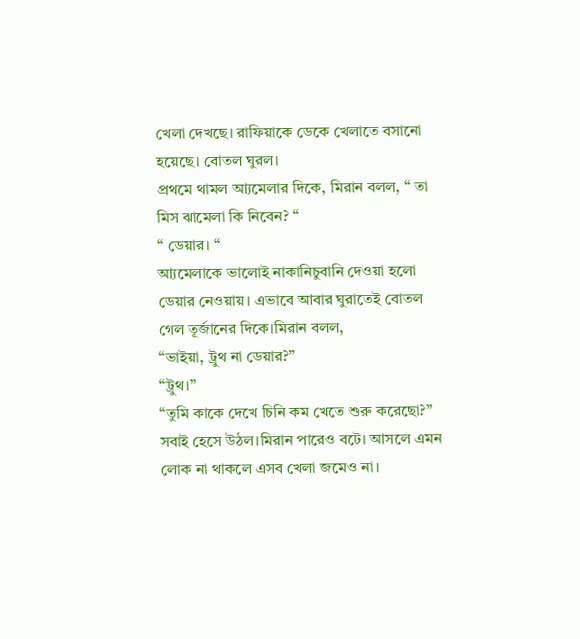খেলা দেখছে। রাফিয়াকে ডেকে খেলাতে বসানো হয়েছে। বোতল ঘুরল।
প্রথমে থামল আ্যমেলার দিকে, মিরান বলল, “ তা মিস ঝামেলা কি নিবেন? “
“ ডেয়ার। “
আ্যমেলাকে ভালোই নাকানিচুবানি দেওয়া হলো ডেয়ার নেওয়ায়। এভাবে আবার ঘুরাতেই বোতল গেল তূর্জানের দিকে।মিরান বলল,
“ভাইয়া, ট্রুথ না ডেয়ার?”
“ট্রুথ।”
“তুমি কাকে দেখে চিনি কম খেতে শুরু করেছো?”
সবাই হেসে উঠল।মিরান পারেও বটে। আসলে এমন লোক না থাকলে এসব খেলা জমেও না।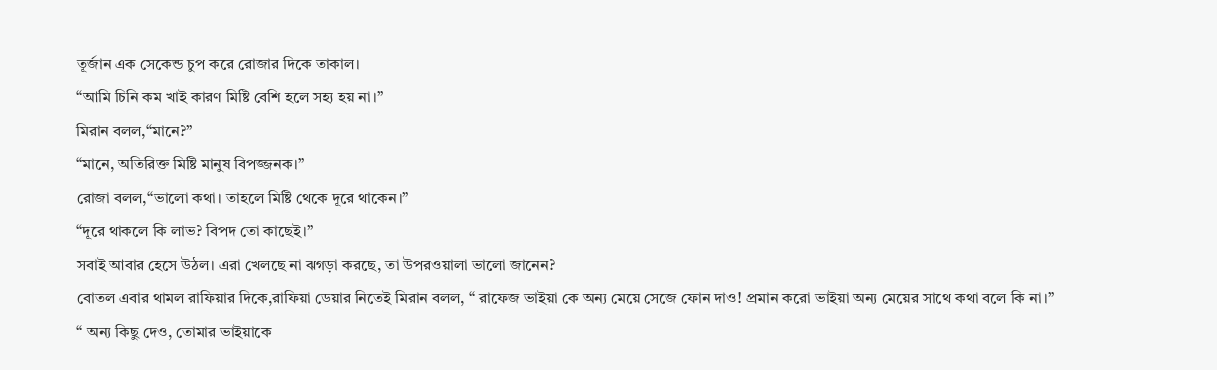তূর্জান এক সেকেন্ড চুপ করে রোজার দিকে তাকাল।
“আমি চিনি কম খাই কারণ মিষ্টি বেশি হলে সহ্য হয় না।”
মিরান বলল,“মানে?”
“মানে, অতিরিক্ত মিষ্টি মানুষ বিপজ্জনক।”
রোজা বলল,“ভালো কথা। তাহলে মিষ্টি থেকে দূরে থাকেন।”
“দূরে থাকলে কি লাভ? বিপদ তো কাছেই।”
সবাই আবার হেসে উঠল। এরা খেলছে না ঝগড়া করছে, তা উপরওয়ালা ভালো জানেন?
বোতল এবার থামল রাফিয়ার দিকে,রাফিয়া ডেয়ার নিতেই মিরান বলল, “ রাফেজ ভাইয়া কে অন্য মেয়ে সেজে ফোন দাও! প্রমান করো ভাইয়া অন্য মেয়ের সাথে কথা বলে কি না।”
“ অন্য কিছু দেও, তোমার ভাইয়াকে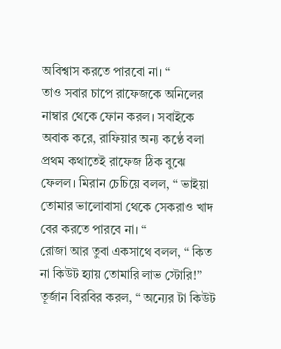অবিশ্বাস করতে পারবো না। “
তাও সবার চাপে রাফেজকে অনিলের নাম্বার থেকে ফোন করল। সবাইকে অবাক করে, রাফিয়ার অন্য কণ্ঠে বলা প্রথম কথাতেই রাফেজ ঠিক বুঝে ফেলল। মিরান চেচিয়ে বলল, “ ভাইয়া তোমার ভালোবাসা থেকে সেকরাও খাদ বের করতে পারবে না। “
রোজা আর তুবা একসাথে বলল, “ কিত না কিউট হ্যায় তোমারি লাভ স্টোরি!”
তূর্জান বিরবির করল, “ অন্যের টা কিউট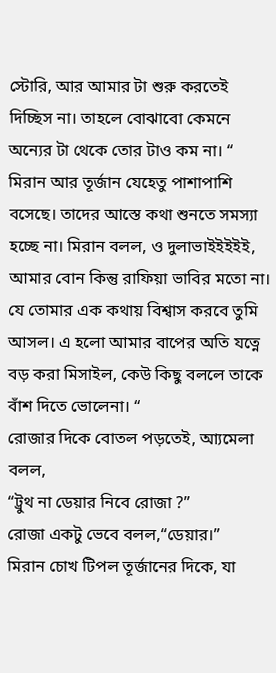স্টোরি, আর আমার টা শুরু করতেই দিচ্ছিস না। তাহলে বোঝাবো কেমনে অন্যের টা থেকে তোর টাও কম না। “
মিরান আর তূর্জান যেহেতু পাশাপাশি বসেছে। তাদের আস্তে কথা শুনতে সমস্যা হচ্ছে না। মিরান বলল, ও দুলাভাইইইইই, আমার বোন কিন্তু রাফিয়া ভাবির মতো না। যে তোমার এক কথায় বিশ্বাস করবে তুমি আসল। এ হলো আমার বাপের অতি যত্নে বড় করা মিসাইল, কেউ কিছু বললে তাকে বাঁশ দিতে ভোলেনা। “
রোজার দিকে বোতল পড়তেই, আ্যমেলা বলল,
“ট্রুথ না ডেয়ার নিবে রোজা ?”
রোজা একটু ভেবে বলল,“ডেয়ার।”
মিরান চোখ টিপল তূর্জানের দিকে, যা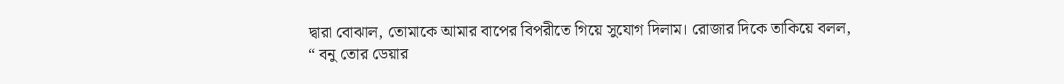দ্বারা বোঝাল, তোমাকে আমার বাপের বিপরীতে গিয়ে সুযোগ দিলাম। রোজার দিকে তাকিয়ে বলল,
“ বনু তোর ডেয়ার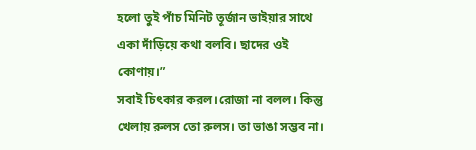হলো তুই পাঁচ মিনিট তূর্জান ভাইয়ার সাথে একা দাঁড়িয়ে কথা বলবি। ছাদের ওই কোণায়।”
সবাই চিৎকার করল।রোজা না বলল। কিন্তু খেলায় রুলস তো রুলস। তা ভাঙা সম্ভব না।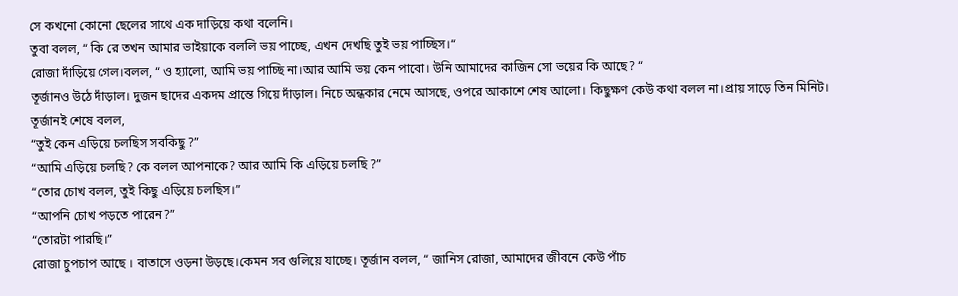সে কখনো কোনো ছেলের সাথে এক দাড়িয়ে কথা বলেনি।
তুবা বলল, “ কি রে তখন আমার ভাইয়াকে বললি ভয় পাচ্ছে, এখন দেখছি তুই ভয় পাচ্ছিস।“
রোজা দাঁড়িয়ে গেল।বলল, “ ও হ্যালো, আমি ভয় পাচ্ছি না।আর আমি ভয় কেন পাবো। উনি আমাদের কাজিন সো ভয়ের কি আছে? “
তূর্জানও উঠে দাঁড়াল। দুজন ছাদের একদম প্রান্তে গিয়ে দাঁড়াল। নিচে অন্ধকার নেমে আসছে, ওপরে আকাশে শেষ আলো। কিছুক্ষণ কেউ কথা বলল না।প্রায় সাড়ে তিন মিনিট।
তূর্জানই শেষে বলল,
“তুই কেন এড়িয়ে চলছিস সবকিছু ?”
“আমি এড়িয়ে চলছি? কে বলল আপনাকে? আর আমি কি এড়িয়ে চলছি ?”
“তোর চোখ বলল, তুই কিছু এড়িয়ে চলছিস।”
“আপনি চোখ পড়তে পারেন?”
“তোরটা পারছি।”
রোজা চুপচাপ আছে । বাতাসে ওড়না উড়ছে।কেমন সব গুলিয়ে যাচ্ছে। তূর্জান বলল, “ জানিস রোজা, আমাদের জীবনে কেউ পাঁচ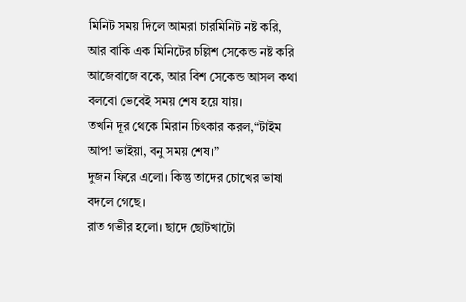মিনিট সময় দিলে আমরা চারমিনিট নষ্ট করি, আর বাকি এক মিনিটের চল্লিশ সেকেন্ড নষ্ট করি আজেবাজে বকে, আর বিশ সেকেন্ড আসল কথা বলবো ভেবেই সময় শেষ হয়ে যায়।
তখনি দূর থেকে মিরান চিৎকার করল,“টাইম আপ! ভাইয়া, বনু সময় শেষ।”
দুজন ফিরে এলো। কিন্তু তাদের চোখের ভাষা বদলে গেছে।
রাত গভীর হলো। ছাদে ছোটখাটো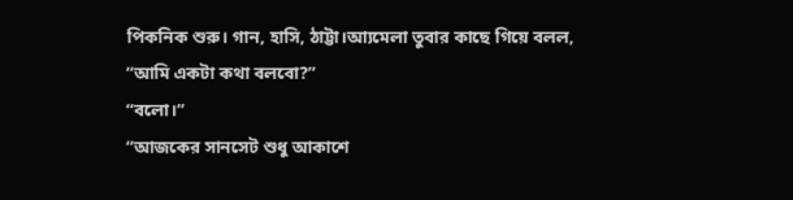পিকনিক শুরু। গান, হাসি, ঠাট্টা।আ্যমেলা তুবার কাছে গিয়ে বলল,
“আমি একটা কথা বলবো?”
“বলো।”
“আজকের সানসেট শুধু আকাশে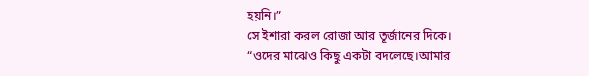হয়নি।”
সে ইশারা করল রোজা আর তূর্জানের দিকে।
“ওদের মাঝেও কিছু একটা বদলেছে।আমার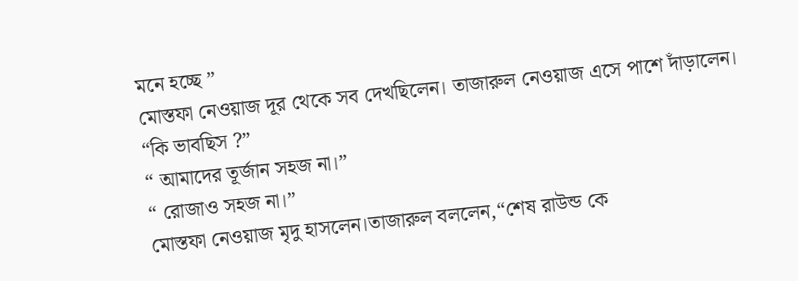মনে হচ্ছে ”
মোস্তফা নেওয়াজ দূর থেকে সব দেখছিলেন। তাজারুল নেওয়াজ এসে পাশে দাঁড়ালেন।
“কি ভাবছিস ?”
“ আমাদের তূর্জান সহজ না।”
“ রোজাও সহজ না।”
মোস্তফা নেওয়াজ মৃদু হাসলেন।তাজারুল বললেন,“শেষ রাউন্ড কে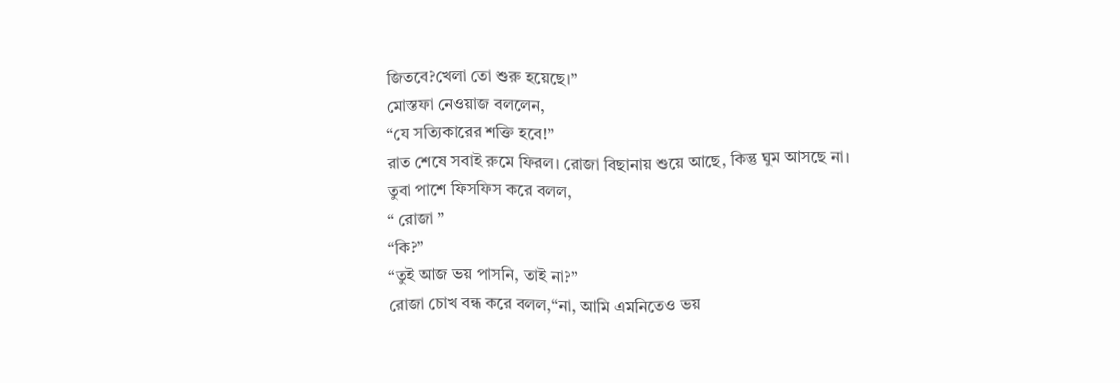জিতবে?খেলা তো শুরু হয়েছে।”
মোস্তফা নেওয়াজ বললেন,
“যে সত্যিকারের শক্তি হবে!”
রাত শেষে সবাই রুমে ফিরল। রোজা বিছানায় শুয়ে আছে, কিন্তু ঘুম আসছে না।
তুবা পাশে ফিসফিস করে বলল,
“ রোজা ”
“কি?”
“তুই আজ ভয় পাসনি, তাই না?”
রোজা চোখ বন্ধ করে বলল,“না, আমি এমনিতেও ভয়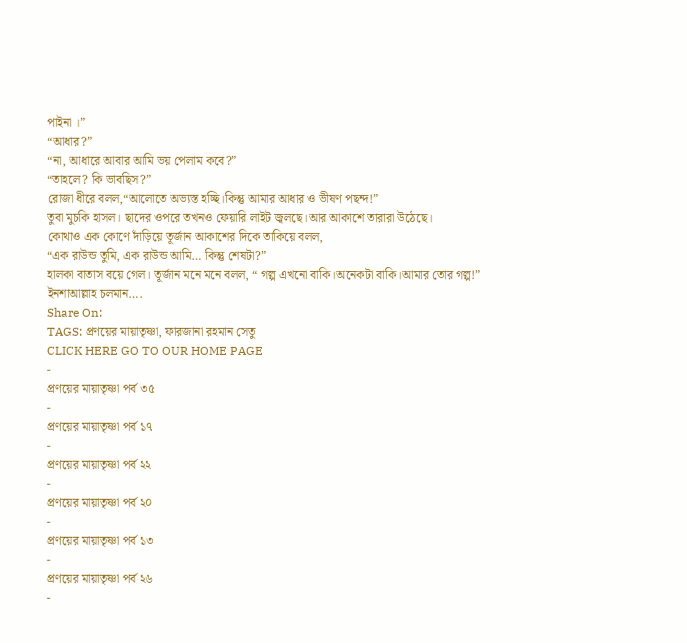পাইনা ।”
“আধার?”
“না, আধারে আবার আমি ভয় পেলাম কবে?”
“তাহলে? কি ভাবছিস?”
রোজা ধীরে বলল,“আলোতে অভ্যস্ত হচ্ছি।কিন্তু আমার আধার ও ভীষণ পছন্দ!”
তুবা মুচকি হাসল। ছাদের ওপরে তখনও ফেয়ারি লাইট জ্বলছে।আর আকাশে তারারা উঠেছে।
কোথাও এক কোণে দাঁড়িয়ে তূর্জান আকাশের দিকে তাকিয়ে বলল,
“এক রাউন্ড তুমি, এক রাউন্ড আমি… কিন্তু শেষটা?”
হালকা বাতাস বয়ে গেল। তূর্জান মনে মনে বলল, “ গল্প এখনো বাকি।অনেকটা বাকি।আমার তোর গল্প!”
ইনশাআল্লাহ চলমান….
Share On:
TAGS: প্রণয়ের মায়াতৃষ্ণা, ফারজানা রহমান সেতু
CLICK HERE GO TO OUR HOME PAGE
-
প্রণয়ের মায়াতৃষ্ণা পর্ব ৩৫
-
প্রণয়ের মায়াতৃষ্ণা পর্ব ১৭
-
প্রণয়ের মায়াতৃষ্ণা পর্ব ২২
-
প্রণয়ের মায়াতৃষ্ণা পর্ব ২০
-
প্রণয়ের মায়াতৃষ্ণা পর্ব ১৩
-
প্রণয়ের মায়াতৃষ্ণা পর্ব ২৬
-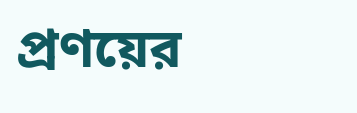প্রণয়ের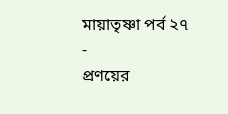মায়াতৃষ্ণা পর্ব ২৭
-
প্রণয়ের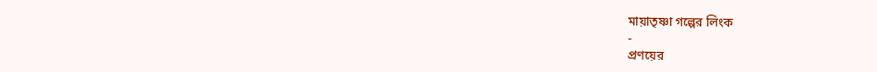মায়াতৃষ্ণা গল্পের লিংক
-
প্রণয়ের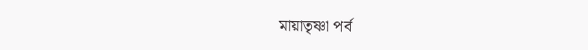মায়াতৃষ্ণা পর্ব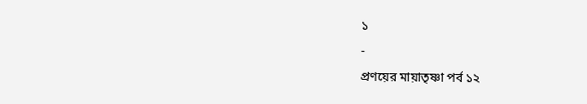১
-
প্রণয়ের মায়াতৃষ্ণা পর্ব ১২